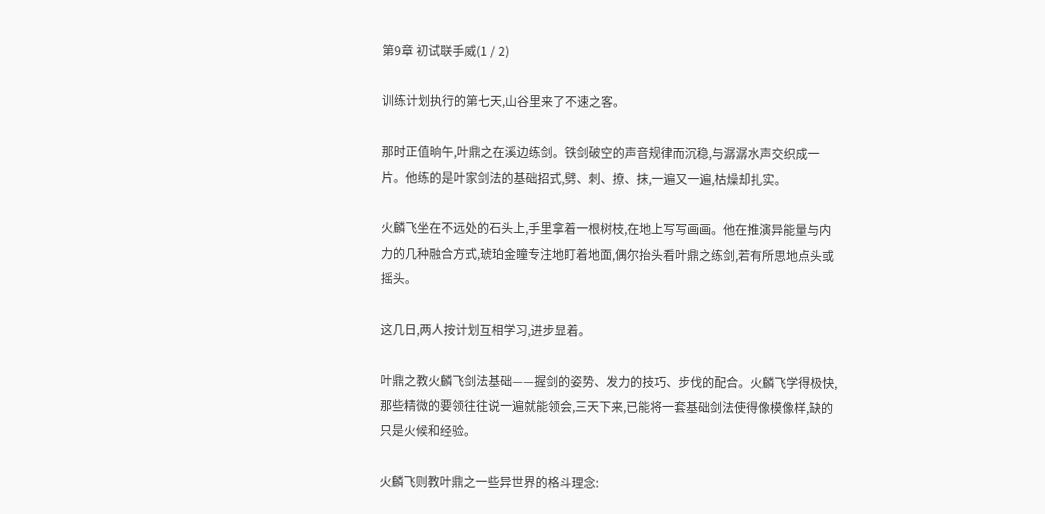第9章 初试联手威(1 / 2)

训练计划执行的第七天,山谷里来了不速之客。

那时正值晌午,叶鼎之在溪边练剑。铁剑破空的声音规律而沉稳,与潺潺水声交织成一片。他练的是叶家剑法的基础招式,劈、刺、撩、抹,一遍又一遍,枯燥却扎实。

火麟飞坐在不远处的石头上,手里拿着一根树枝,在地上写写画画。他在推演异能量与内力的几种融合方式,琥珀金瞳专注地盯着地面,偶尔抬头看叶鼎之练剑,若有所思地点头或摇头。

这几日,两人按计划互相学习,进步显着。

叶鼎之教火麟飞剑法基础——握剑的姿势、发力的技巧、步伐的配合。火麟飞学得极快,那些精微的要领往往说一遍就能领会,三天下来,已能将一套基础剑法使得像模像样,缺的只是火候和经验。

火麟飞则教叶鼎之一些异世界的格斗理念: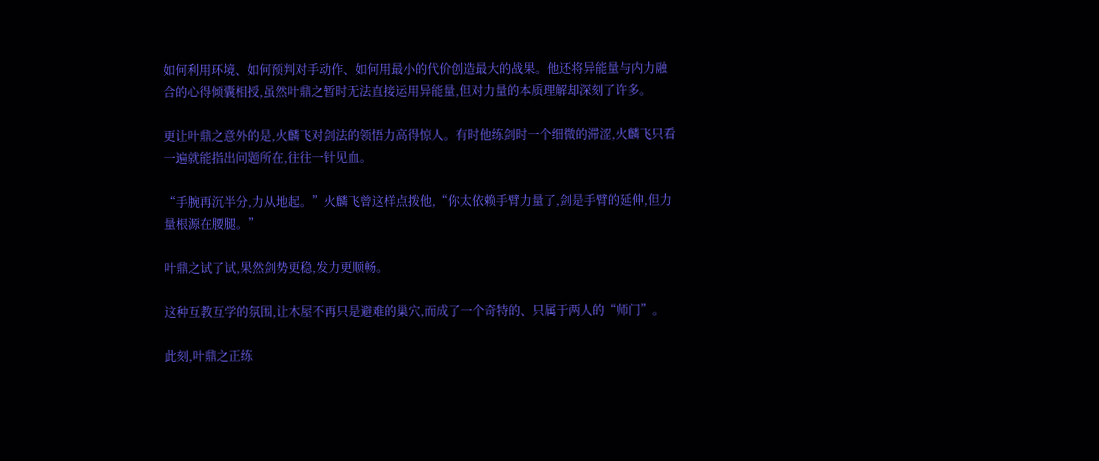如何利用环境、如何预判对手动作、如何用最小的代价创造最大的战果。他还将异能量与内力融合的心得倾囊相授,虽然叶鼎之暂时无法直接运用异能量,但对力量的本质理解却深刻了许多。

更让叶鼎之意外的是,火麟飞对剑法的领悟力高得惊人。有时他练剑时一个细微的滞涩,火麟飞只看一遍就能指出问题所在,往往一针见血。

“手腕再沉半分,力从地起。”火麟飞曾这样点拨他,“你太依赖手臂力量了,剑是手臂的延伸,但力量根源在腰腿。”

叶鼎之试了试,果然剑势更稳,发力更顺畅。

这种互教互学的氛围,让木屋不再只是避难的巢穴,而成了一个奇特的、只属于两人的“师门”。

此刻,叶鼎之正练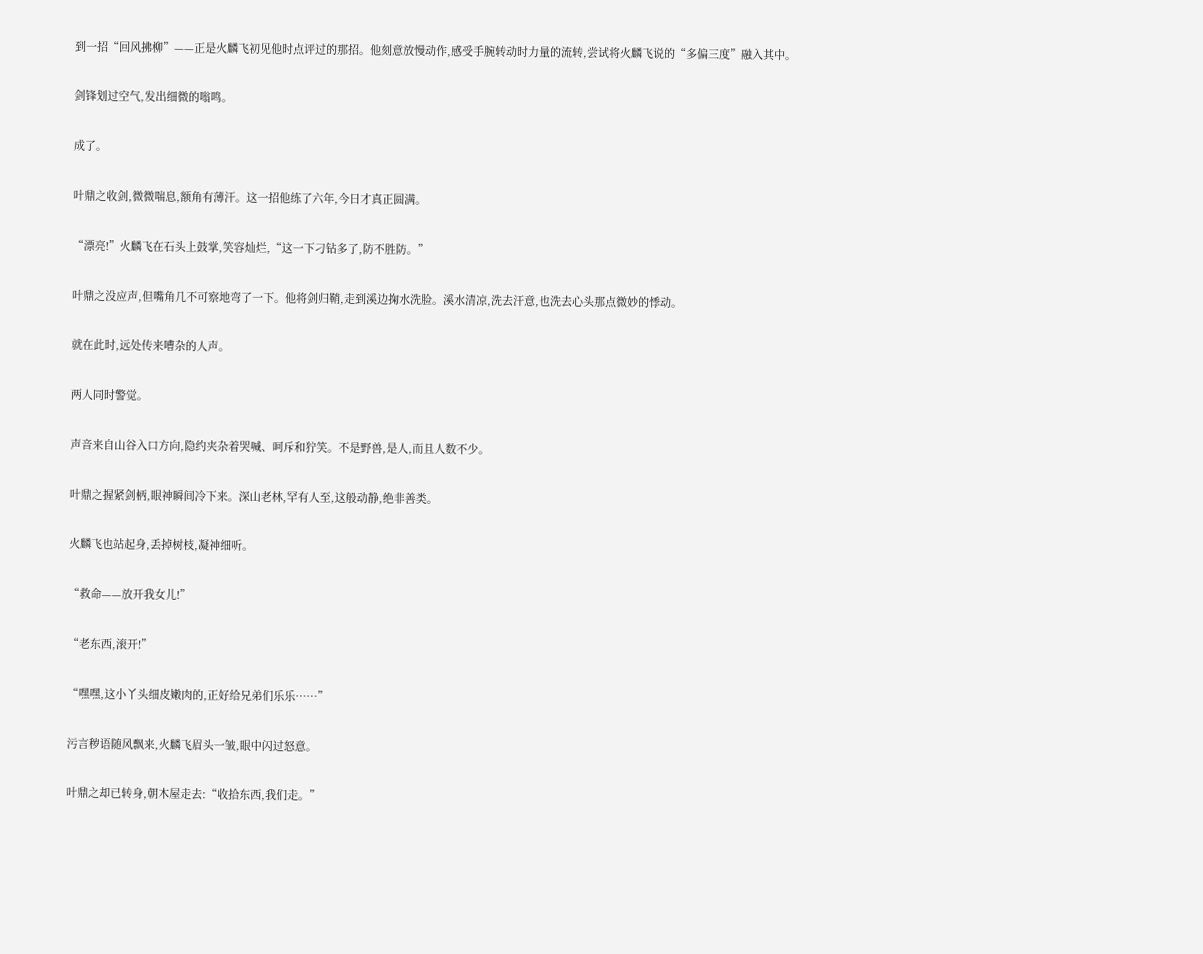到一招“回风拂柳”——正是火麟飞初见他时点评过的那招。他刻意放慢动作,感受手腕转动时力量的流转,尝试将火麟飞说的“多偏三度”融入其中。

剑锋划过空气,发出细微的嗡鸣。

成了。

叶鼎之收剑,微微喘息,额角有薄汗。这一招他练了六年,今日才真正圆满。

“漂亮!”火麟飞在石头上鼓掌,笑容灿烂,“这一下刁钻多了,防不胜防。”

叶鼎之没应声,但嘴角几不可察地弯了一下。他将剑归鞘,走到溪边掬水洗脸。溪水清凉,洗去汗意,也洗去心头那点微妙的悸动。

就在此时,远处传来嘈杂的人声。

两人同时警觉。

声音来自山谷入口方向,隐约夹杂着哭喊、呵斥和狞笑。不是野兽,是人,而且人数不少。

叶鼎之握紧剑柄,眼神瞬间冷下来。深山老林,罕有人至,这般动静,绝非善类。

火麟飞也站起身,丢掉树枝,凝神细听。

“救命——放开我女儿!”

“老东西,滚开!”

“嘿嘿,这小丫头细皮嫩肉的,正好给兄弟们乐乐……”

污言秽语随风飘来,火麟飞眉头一皱,眼中闪过怒意。

叶鼎之却已转身,朝木屋走去:“收拾东西,我们走。”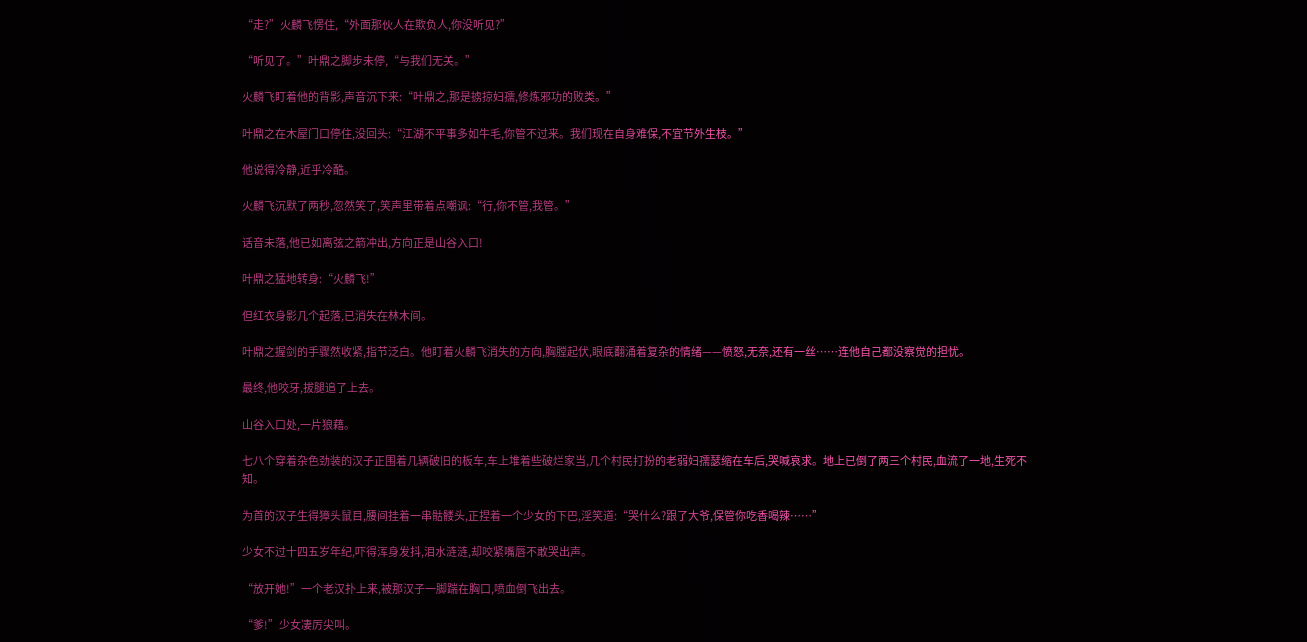“走?”火麟飞愣住,“外面那伙人在欺负人,你没听见?”

“听见了。”叶鼎之脚步未停,“与我们无关。”

火麟飞盯着他的背影,声音沉下来:“叶鼎之,那是掳掠妇孺,修炼邪功的败类。”

叶鼎之在木屋门口停住,没回头:“江湖不平事多如牛毛,你管不过来。我们现在自身难保,不宜节外生枝。”

他说得冷静,近乎冷酷。

火麟飞沉默了两秒,忽然笑了,笑声里带着点嘲讽:“行,你不管,我管。”

话音未落,他已如离弦之箭冲出,方向正是山谷入口!

叶鼎之猛地转身:“火麟飞!”

但红衣身影几个起落,已消失在林木间。

叶鼎之握剑的手骤然收紧,指节泛白。他盯着火麟飞消失的方向,胸膛起伏,眼底翻涌着复杂的情绪——愤怒,无奈,还有一丝……连他自己都没察觉的担忧。

最终,他咬牙,拔腿追了上去。

山谷入口处,一片狼藉。

七八个穿着杂色劲装的汉子正围着几辆破旧的板车,车上堆着些破烂家当,几个村民打扮的老弱妇孺瑟缩在车后,哭喊哀求。地上已倒了两三个村民,血流了一地,生死不知。

为首的汉子生得獐头鼠目,腰间挂着一串骷髅头,正捏着一个少女的下巴,淫笑道:“哭什么?跟了大爷,保管你吃香喝辣……”

少女不过十四五岁年纪,吓得浑身发抖,泪水涟涟,却咬紧嘴唇不敢哭出声。

“放开她!”一个老汉扑上来,被那汉子一脚踹在胸口,喷血倒飞出去。

“爹!”少女凄厉尖叫。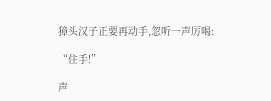獐头汉子正要再动手,忽听一声厉喝:

“住手!”

声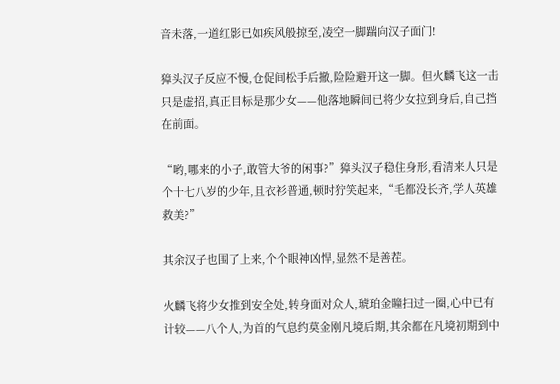音未落,一道红影已如疾风般掠至,凌空一脚踹向汉子面门!

獐头汉子反应不慢,仓促间松手后撤,险险避开这一脚。但火麟飞这一击只是虚招,真正目标是那少女——他落地瞬间已将少女拉到身后,自己挡在前面。

“哟,哪来的小子,敢管大爷的闲事?”獐头汉子稳住身形,看清来人只是个十七八岁的少年,且衣衫普通,顿时狞笑起来,“毛都没长齐,学人英雄救美?”

其余汉子也围了上来,个个眼神凶悍,显然不是善茬。

火麟飞将少女推到安全处,转身面对众人,琥珀金瞳扫过一圈,心中已有计较——八个人,为首的气息约莫金刚凡境后期,其余都在凡境初期到中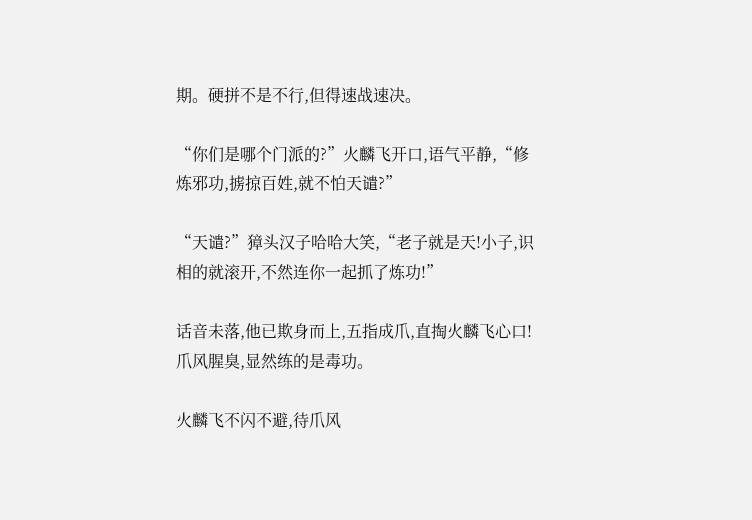期。硬拼不是不行,但得速战速决。

“你们是哪个门派的?”火麟飞开口,语气平静,“修炼邪功,掳掠百姓,就不怕天谴?”

“天谴?”獐头汉子哈哈大笑,“老子就是天!小子,识相的就滚开,不然连你一起抓了炼功!”

话音未落,他已欺身而上,五指成爪,直掏火麟飞心口!爪风腥臭,显然练的是毒功。

火麟飞不闪不避,待爪风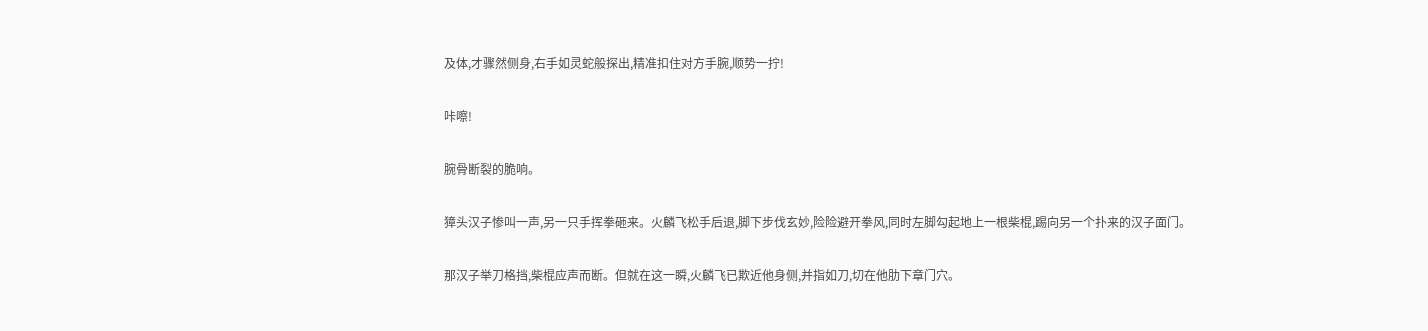及体,才骤然侧身,右手如灵蛇般探出,精准扣住对方手腕,顺势一拧!

咔嚓!

腕骨断裂的脆响。

獐头汉子惨叫一声,另一只手挥拳砸来。火麟飞松手后退,脚下步伐玄妙,险险避开拳风,同时左脚勾起地上一根柴棍,踢向另一个扑来的汉子面门。

那汉子举刀格挡,柴棍应声而断。但就在这一瞬,火麟飞已欺近他身侧,并指如刀,切在他肋下章门穴。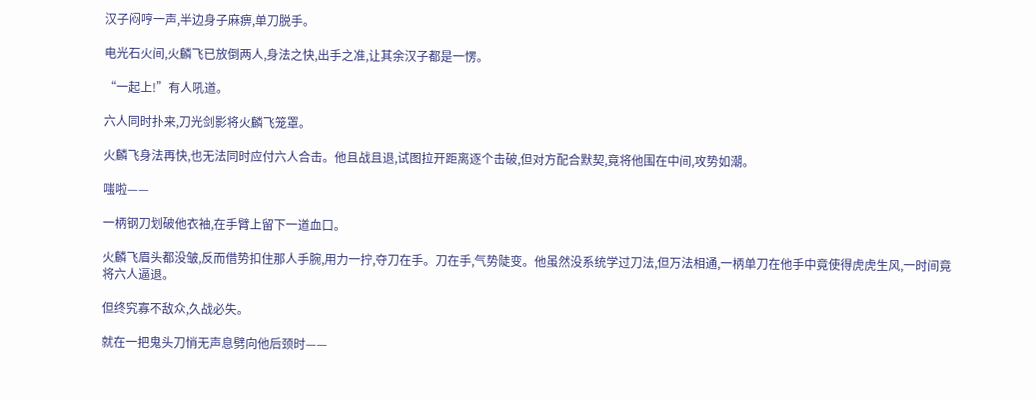汉子闷哼一声,半边身子麻痹,单刀脱手。

电光石火间,火麟飞已放倒两人,身法之快,出手之准,让其余汉子都是一愣。

“一起上!”有人吼道。

六人同时扑来,刀光剑影将火麟飞笼罩。

火麟飞身法再快,也无法同时应付六人合击。他且战且退,试图拉开距离逐个击破,但对方配合默契,竟将他围在中间,攻势如潮。

嗤啦——

一柄钢刀划破他衣袖,在手臂上留下一道血口。

火麟飞眉头都没皱,反而借势扣住那人手腕,用力一拧,夺刀在手。刀在手,气势陡变。他虽然没系统学过刀法,但万法相通,一柄单刀在他手中竟使得虎虎生风,一时间竟将六人逼退。

但终究寡不敌众,久战必失。

就在一把鬼头刀悄无声息劈向他后颈时——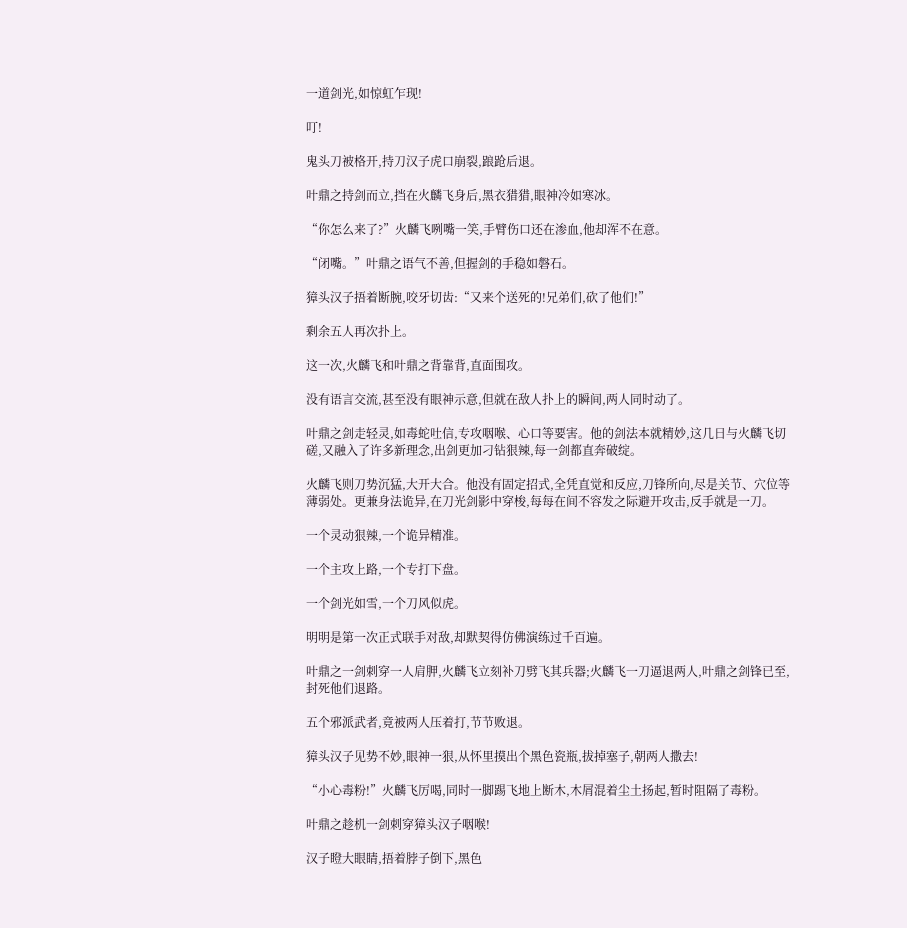一道剑光,如惊虹乍现!

叮!

鬼头刀被格开,持刀汉子虎口崩裂,踉跄后退。

叶鼎之持剑而立,挡在火麟飞身后,黑衣猎猎,眼神冷如寒冰。

“你怎么来了?”火麟飞咧嘴一笑,手臂伤口还在渗血,他却浑不在意。

“闭嘴。”叶鼎之语气不善,但握剑的手稳如磐石。

獐头汉子捂着断腕,咬牙切齿:“又来个送死的!兄弟们,砍了他们!”

剩余五人再次扑上。

这一次,火麟飞和叶鼎之背靠背,直面围攻。

没有语言交流,甚至没有眼神示意,但就在敌人扑上的瞬间,两人同时动了。

叶鼎之剑走轻灵,如毒蛇吐信,专攻咽喉、心口等要害。他的剑法本就精妙,这几日与火麟飞切磋,又融入了许多新理念,出剑更加刁钻狠辣,每一剑都直奔破绽。

火麟飞则刀势沉猛,大开大合。他没有固定招式,全凭直觉和反应,刀锋所向,尽是关节、穴位等薄弱处。更兼身法诡异,在刀光剑影中穿梭,每每在间不容发之际避开攻击,反手就是一刀。

一个灵动狠辣,一个诡异精准。

一个主攻上路,一个专打下盘。

一个剑光如雪,一个刀风似虎。

明明是第一次正式联手对敌,却默契得仿佛演练过千百遍。

叶鼎之一剑刺穿一人肩胛,火麟飞立刻补刀劈飞其兵器;火麟飞一刀逼退两人,叶鼎之剑锋已至,封死他们退路。

五个邪派武者,竟被两人压着打,节节败退。

獐头汉子见势不妙,眼神一狠,从怀里摸出个黑色瓷瓶,拔掉塞子,朝两人撒去!

“小心毒粉!”火麟飞厉喝,同时一脚踢飞地上断木,木屑混着尘土扬起,暂时阻隔了毒粉。

叶鼎之趁机一剑刺穿獐头汉子咽喉!

汉子瞪大眼睛,捂着脖子倒下,黑色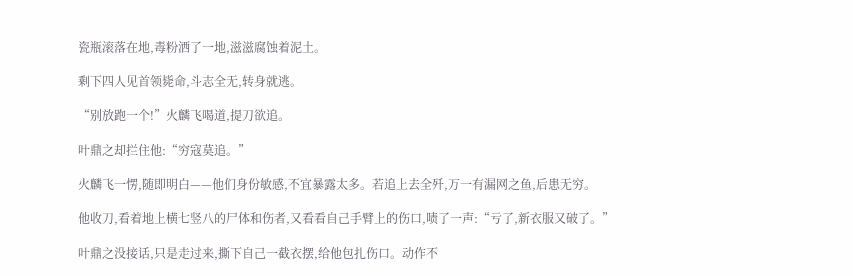瓷瓶滚落在地,毒粉洒了一地,滋滋腐蚀着泥土。

剩下四人见首领毙命,斗志全无,转身就逃。

“别放跑一个!”火麟飞喝道,提刀欲追。

叶鼎之却拦住他:“穷寇莫追。”

火麟飞一愣,随即明白——他们身份敏感,不宜暴露太多。若追上去全歼,万一有漏网之鱼,后患无穷。

他收刀,看着地上横七竖八的尸体和伤者,又看看自己手臂上的伤口,啧了一声:“亏了,新衣服又破了。”

叶鼎之没接话,只是走过来,撕下自己一截衣摆,给他包扎伤口。动作不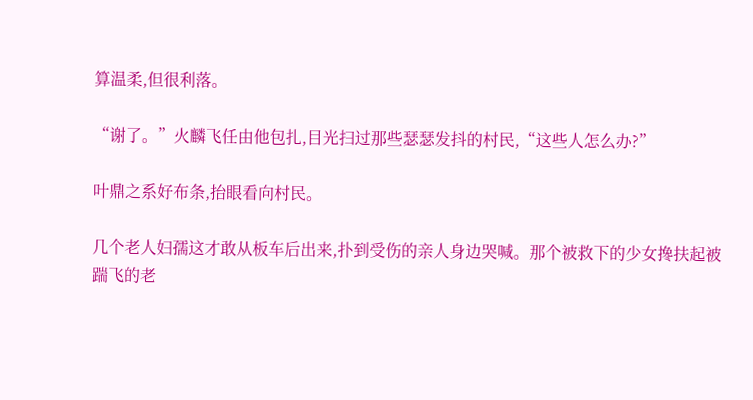算温柔,但很利落。

“谢了。”火麟飞任由他包扎,目光扫过那些瑟瑟发抖的村民,“这些人怎么办?”

叶鼎之系好布条,抬眼看向村民。

几个老人妇孺这才敢从板车后出来,扑到受伤的亲人身边哭喊。那个被救下的少女搀扶起被踹飞的老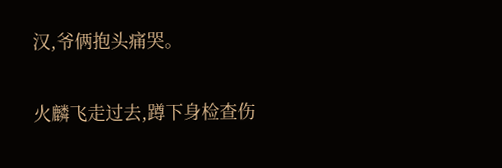汉,爷俩抱头痛哭。

火麟飞走过去,蹲下身检查伤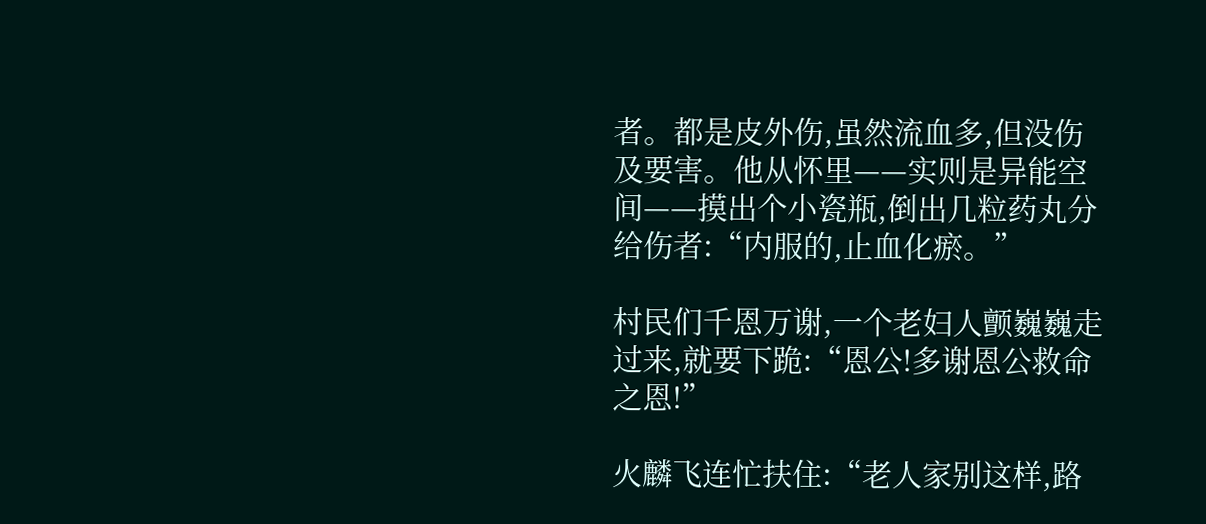者。都是皮外伤,虽然流血多,但没伤及要害。他从怀里——实则是异能空间——摸出个小瓷瓶,倒出几粒药丸分给伤者:“内服的,止血化瘀。”

村民们千恩万谢,一个老妇人颤巍巍走过来,就要下跪:“恩公!多谢恩公救命之恩!”

火麟飞连忙扶住:“老人家别这样,路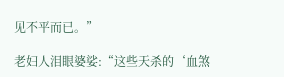见不平而已。”

老妇人泪眼婆娑:“这些天杀的‘血煞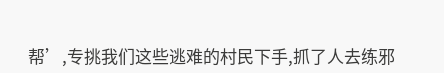帮’,专挑我们这些逃难的村民下手,抓了人去练邪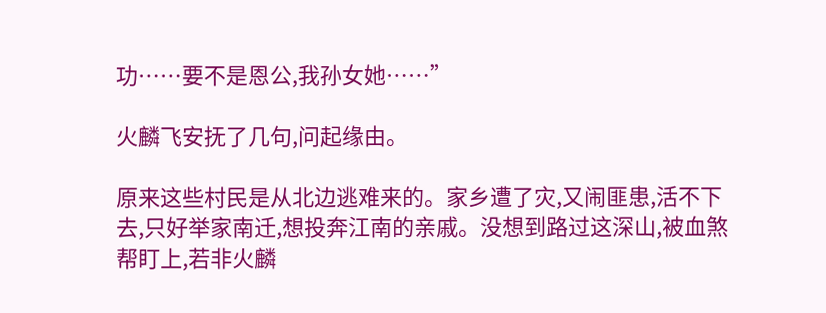功……要不是恩公,我孙女她……”

火麟飞安抚了几句,问起缘由。

原来这些村民是从北边逃难来的。家乡遭了灾,又闹匪患,活不下去,只好举家南迁,想投奔江南的亲戚。没想到路过这深山,被血煞帮盯上,若非火麟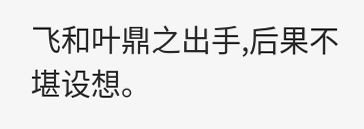飞和叶鼎之出手,后果不堪设想。